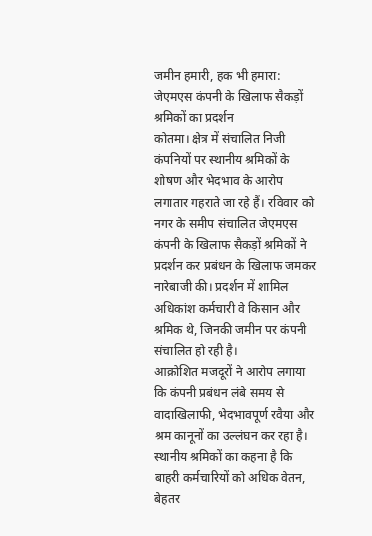जमीन हमारी, हक भी हमारा: जेएमएस कंपनी के खिलाफ सैकड़ों श्रमिकों का प्रदर्शन
कोतमा। क्षेत्र में संचालित निजी कंपनियों पर स्थानीय श्रमिकों के शोषण और भेदभाव के आरोप लगातार गहराते जा रहे हैं। रविवार को नगर के समीप संचालित जेएमएस कंपनी के खिलाफ सैकड़ों श्रमिकों ने प्रदर्शन कर प्रबंधन के खिलाफ जमकर नारेबाजी की। प्रदर्शन में शामिल अधिकांश कर्मचारी वे किसान और श्रमिक थे, जिनकी जमीन पर कंपनी संचालित हो रही है।
आक्रोशित मजदूरों ने आरोप लगाया कि कंपनी प्रबंधन लंबे समय से वादाखिलाफी, भेदभावपूर्ण रवैया और श्रम कानूनों का उल्लंघन कर रहा है। स्थानीय श्रमिकों का कहना है कि बाहरी कर्मचारियों को अधिक वेतन, बेहतर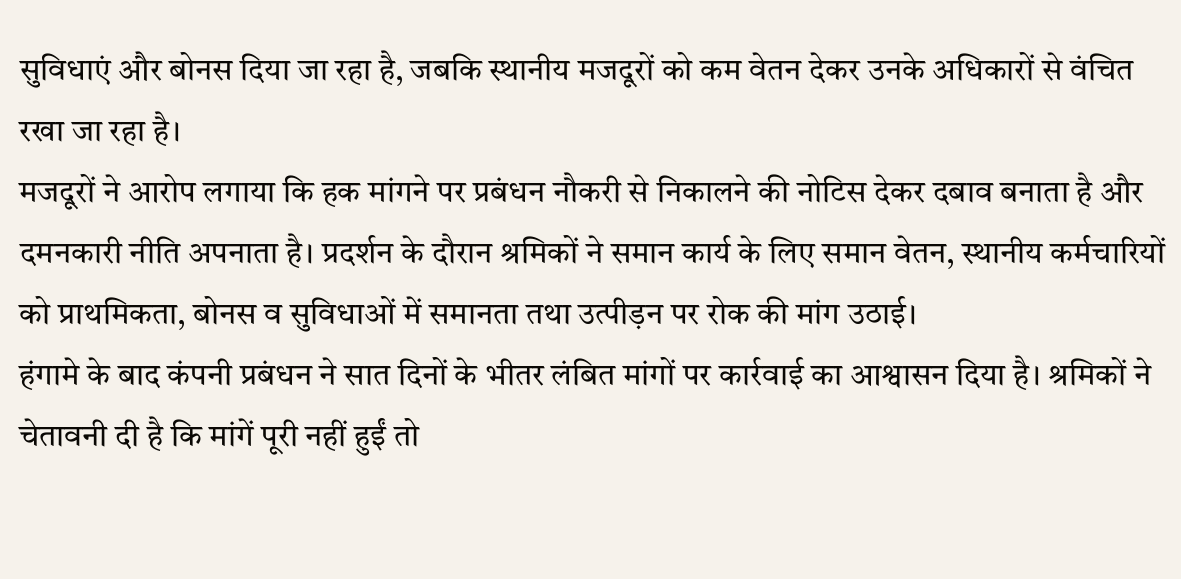सुविधाएं और बोनस दिया जा रहा है, जबकि स्थानीय मजदूरों को कम वेतन देकर उनके अधिकारों से वंचित रखा जा रहा है।
मजदूरों ने आरोप लगाया कि हक मांगने पर प्रबंधन नौकरी से निकालने की नोटिस देकर दबाव बनाता है और दमनकारी नीति अपनाता है। प्रदर्शन के दौरान श्रमिकों ने समान कार्य के लिए समान वेतन, स्थानीय कर्मचारियों को प्राथमिकता, बोनस व सुविधाओं में समानता तथा उत्पीड़न पर रोक की मांग उठाई।
हंगामे के बाद कंपनी प्रबंधन ने सात दिनों के भीतर लंबित मांगों पर कार्रवाई का आश्वासन दिया है। श्रमिकों ने चेतावनी दी है कि मांगें पूरी नहीं हुईं तो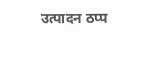उत्पादन ठप्प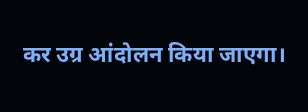कर उग्र आंदोलन किया जाएगा।